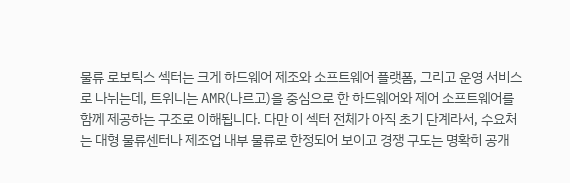물류 로보틱스 섹터는 크게 하드웨어 제조와 소프트웨어 플랫폼, 그리고 운영 서비스로 나뉘는데, 트위니는 AMR(나르고)을 중심으로 한 하드웨어와 제어 소프트웨어를 함께 제공하는 구조로 이해됩니다. 다만 이 섹터 전체가 아직 초기 단계라서, 수요처는 대형 물류센터나 제조업 내부 물류로 한정되어 보이고 경쟁 구도는 명확히 공개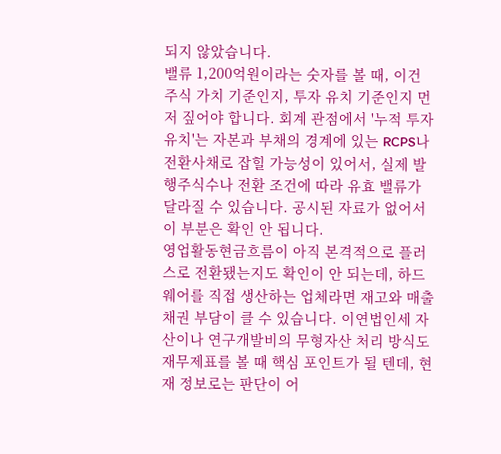되지 않았습니다.
밸류 1,200억원이라는 숫자를 볼 때, 이건 주식 가치 기준인지, 투자 유치 기준인지 먼저 짚어야 합니다. 회계 관점에서 '누적 투자유치'는 자본과 부채의 경계에 있는 RCPS나 전환사채로 잡힐 가능성이 있어서, 실제 발행주식수나 전환 조건에 따라 유효 밸류가 달라질 수 있습니다. 공시된 자료가 없어서 이 부분은 확인 안 됩니다.
영업활동현금흐름이 아직 본격적으로 플러스로 전환됐는지도 확인이 안 되는데, 하드웨어를 직접 생산하는 업체라면 재고와 매출채권 부담이 클 수 있습니다. 이연법인세 자산이나 연구개발비의 무형자산 처리 방식도 재무제표를 볼 때 핵심 포인트가 될 텐데, 현재 정보로는 판단이 어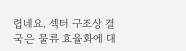렵네요. 섹터 구조상 결국은 물류 효율화에 대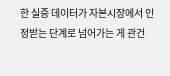한 실증 데이터가 자본시장에서 인정받는 단계로 넘어가는 게 관건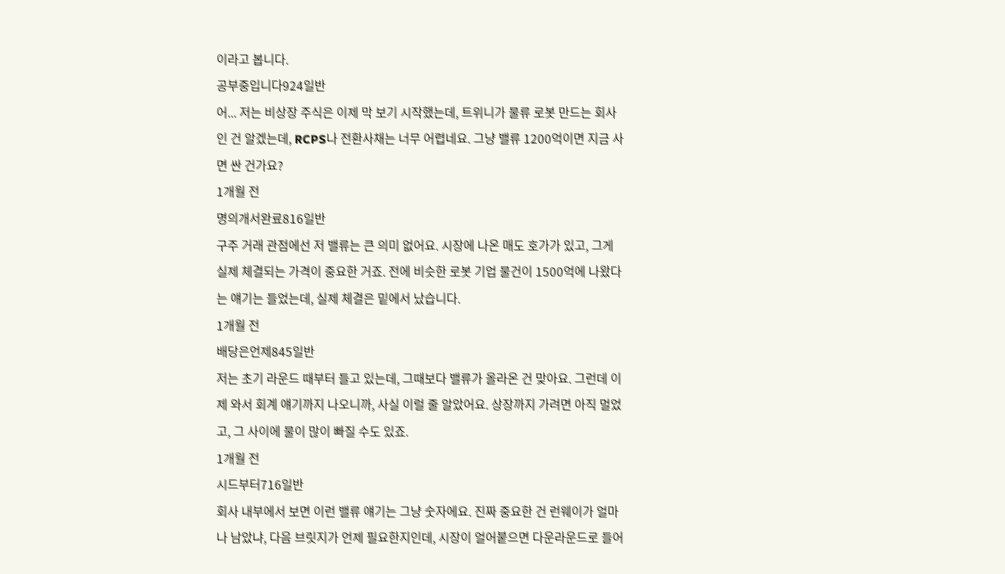이라고 봅니다.
공부중입니다924일반
어... 저는 비상장 주식은 이제 막 보기 시작했는데, 트위니가 물류 로봇 만드는 회사인 건 알겠는데, RCPS나 전환사채는 너무 어렵네요. 그냥 밸류 1200억이면 지금 사면 싼 건가요?
1개월 전
명의개서완료816일반
구주 거래 관점에선 저 밸류는 큰 의미 없어요. 시장에 나온 매도 호가가 있고, 그게 실제 체결되는 가격이 중요한 거죠. 전에 비슷한 로봇 기업 물건이 1500억에 나왔다는 얘기는 들었는데, 실제 체결은 밑에서 났습니다.
1개월 전
배당은언제845일반
저는 초기 라운드 때부터 들고 있는데, 그때보다 밸류가 올라온 건 맞아요. 그런데 이제 와서 회계 얘기까지 나오니까, 사실 이럴 줄 알았어요. 상장까지 가려면 아직 멀었고, 그 사이에 물이 많이 빠질 수도 있죠.
1개월 전
시드부터716일반
회사 내부에서 보면 이런 밸류 얘기는 그냥 숫자에요. 진짜 중요한 건 런웨이가 얼마나 남았냐, 다음 브릿지가 언제 필요한지인데, 시장이 얼어붙으면 다운라운드로 들어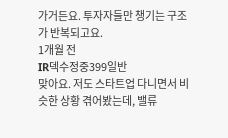가거든요. 투자자들만 챙기는 구조가 반복되고요.
1개월 전
IR덱수정중399일반
맞아요. 저도 스타트업 다니면서 비슷한 상황 겪어봤는데, 밸류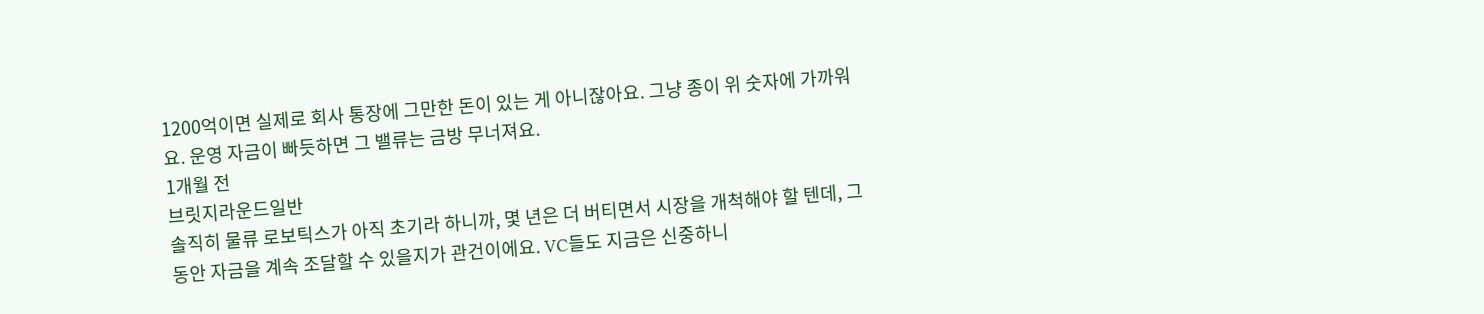1200억이면 실제로 회사 통장에 그만한 돈이 있는 게 아니잖아요. 그냥 종이 위 숫자에 가까워요. 운영 자금이 빠듯하면 그 밸류는 금방 무너져요.
1개월 전
브릿지라운드일반
솔직히 물류 로보틱스가 아직 초기라 하니까, 몇 년은 더 버티면서 시장을 개척해야 할 텐데, 그동안 자금을 계속 조달할 수 있을지가 관건이에요. VC들도 지금은 신중하니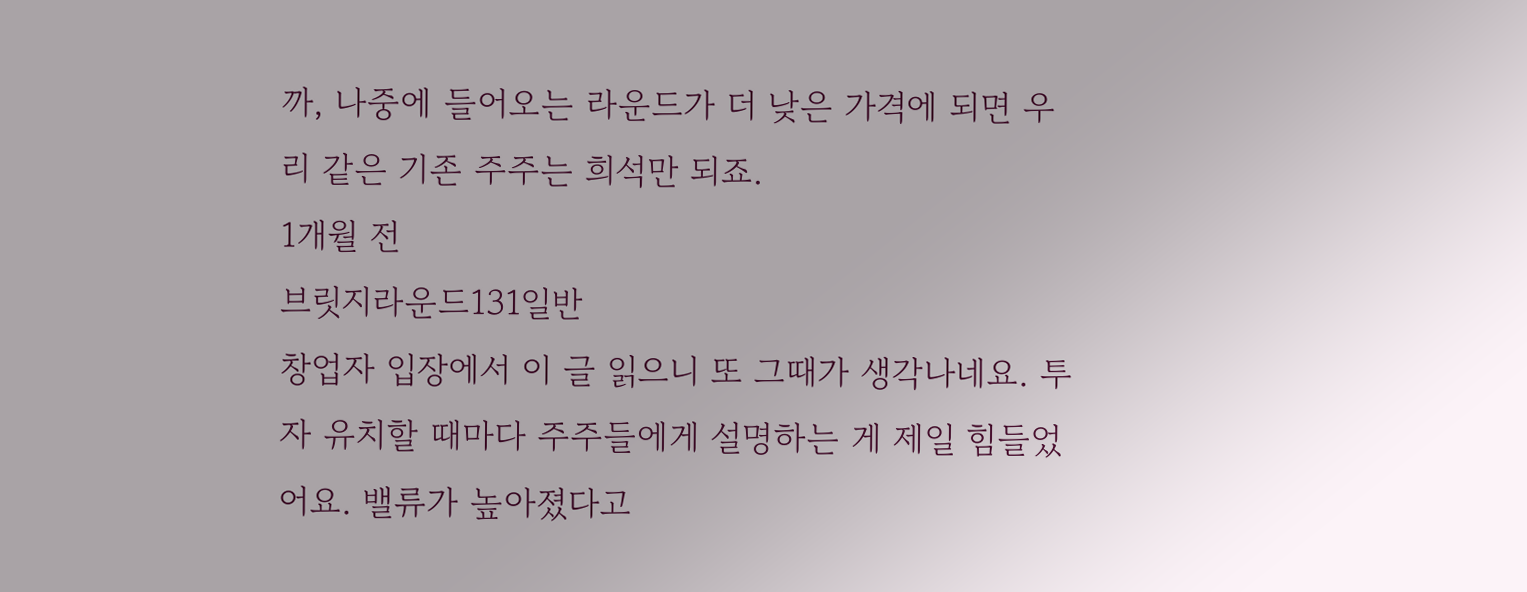까, 나중에 들어오는 라운드가 더 낮은 가격에 되면 우리 같은 기존 주주는 희석만 되죠.
1개월 전
브릿지라운드131일반
창업자 입장에서 이 글 읽으니 또 그때가 생각나네요. 투자 유치할 때마다 주주들에게 설명하는 게 제일 힘들었어요. 밸류가 높아졌다고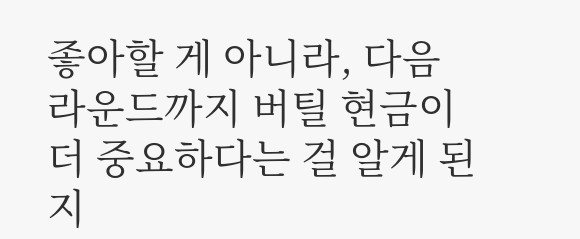좋아할 게 아니라, 다음 라운드까지 버틸 현금이 더 중요하다는 걸 알게 된 지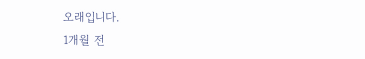오래입니다.
1개월 전